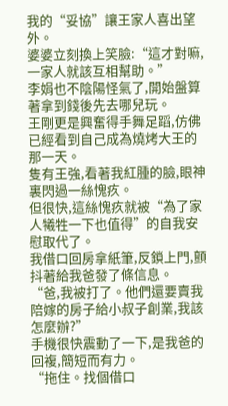我的“妥協”讓王家人喜出望外。
婆婆立刻換上笑臉:“這才對嘛,一家人就該互相幫助。”
李娟也不陰陽怪氣了,開始盤算著拿到錢後先去哪兒玩。
王剛更是興奮得手舞足蹈,仿佛已經看到自己成為燒烤大王的那一天。
隻有王強,看著我紅腫的臉,眼神裏閃過一絲愧疚。
但很快,這絲愧疚就被“為了家人犧牲一下也值得”的自我安慰取代了。
我借口回房拿紙筆,反鎖上門,顫抖著給我爸發了條信息。
“爸,我被打了。他們還要賣我陪嫁的房子給小叔子創業,我該怎麼辦?”
手機很快震動了一下,是我爸的回複,簡短而有力。
“拖住。找個借口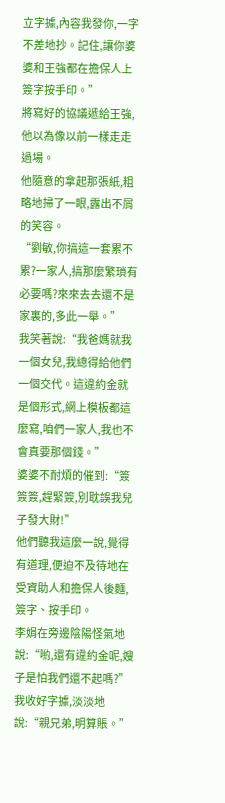立字據,內容我發你,一字不差地抄。記住,讓你婆婆和王強都在擔保人上簽字按手印。”
將寫好的協議遞給王強,他以為像以前一樣走走過場。
他隨意的拿起那張紙,粗略地掃了一眼,露出不屑的笑容。
“劉敏,你搞這一套累不累?一家人,搞那麼繁瑣有必要嗎?來來去去還不是家裏的,多此一舉。”
我笑著說:“我爸媽就我一個女兒,我總得給他們一個交代。這違約金就是個形式,網上模板都這麼寫,咱們一家人,我也不會真要那個錢。”
婆婆不耐煩的催到:“簽簽簽,趕緊簽,別耽誤我兒子發大財!”
他們聽我這麼一說,覺得有道理,便迫不及待地在受資助人和擔保人後麵,簽字、按手印。
李娟在旁邊陰陽怪氣地說:“喲,還有違約金呢,嫂子是怕我們還不起嗎?”
我收好字據,淡淡地說:“親兄弟,明算賬。”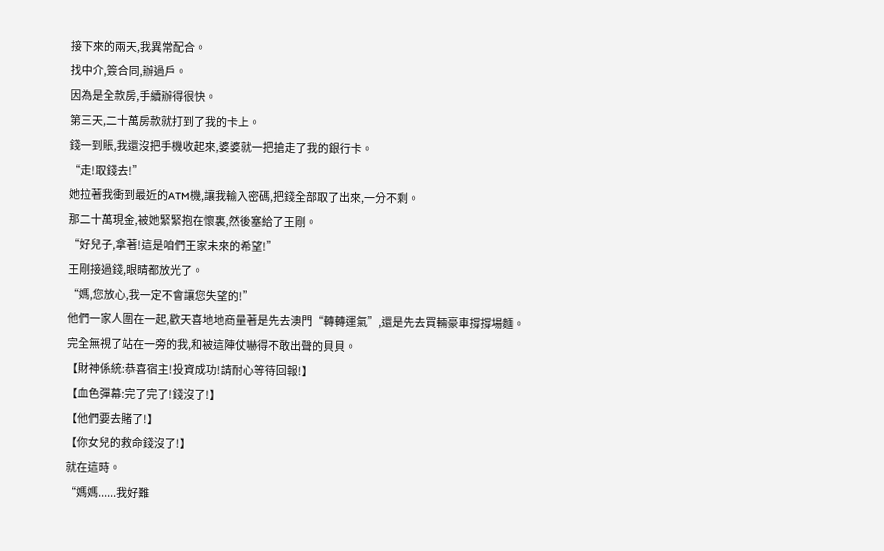接下來的兩天,我異常配合。
找中介,簽合同,辦過戶。
因為是全款房,手續辦得很快。
第三天,二十萬房款就打到了我的卡上。
錢一到賬,我還沒把手機收起來,婆婆就一把搶走了我的銀行卡。
“走!取錢去!”
她拉著我衝到最近的ATM機,讓我輸入密碼,把錢全部取了出來,一分不剩。
那二十萬現金,被她緊緊抱在懷裏,然後塞給了王剛。
“好兒子,拿著!這是咱們王家未來的希望!”
王剛接過錢,眼睛都放光了。
“媽,您放心,我一定不會讓您失望的!”
他們一家人圍在一起,歡天喜地地商量著是先去澳門“轉轉運氣”,還是先去買輛豪車撐撐場麵。
完全無視了站在一旁的我,和被這陣仗嚇得不敢出聲的貝貝。
【財神係統:恭喜宿主!投資成功!請耐心等待回報!】
【血色彈幕:完了完了!錢沒了!】
【他們要去賭了!】
【你女兒的救命錢沒了!】
就在這時。
“媽媽......我好難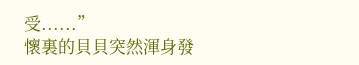受......”
懷裏的貝貝突然渾身發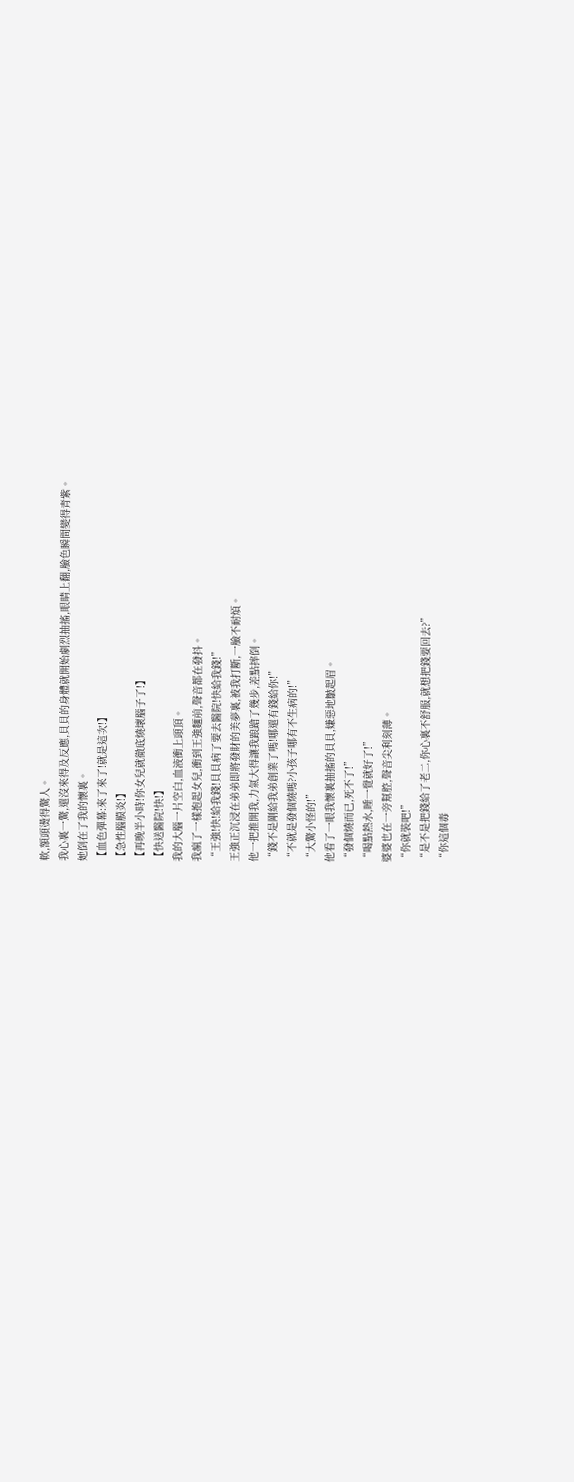軟,額頭燙得驚人。
我心裏一驚,還沒來得及反應,貝貝的身體就開始劇烈抽搐,眼睛上翻,臉色瞬間變得青紫。
她倒在了我的懷裏。
【血色彈幕:來了來了!就是這次!】
【急性腦膜炎!】
【再晚半小時!你女兒就徹底燒壞腦子了!】
【快送醫院!快!】
我的大腦一片空白,血液衝上頭頂。
我瘋了一樣抱起女兒,衝到王強麵前,聲音都在發抖。
“王強!快!給我錢!貝貝病了要去醫院!快給我錢!”
王強正沉浸在弟弟即將發財的美夢裏,被我打斷,一臉不耐煩。
他一把推開我,力氣大得讓我踉蹌了幾步,差點摔倒。
“錢不是剛給我弟創業了嗎!哪還有錢給你!”
“不就是發個燒嗎?小孩子哪有不生病的!”
“大驚小怪的!”
他看了一眼我懷裏抽搐的貝貝,嫌惡地皺起眉。
“發個燒而已,死不了!”
“喝點熱水,睡一覺就好了!”
婆婆也在一旁幫腔,聲音尖利刻薄。
“你就裝吧!”
“是不是把錢給了老二,你心裏不舒服,就想把錢要回去?”
“你這個毒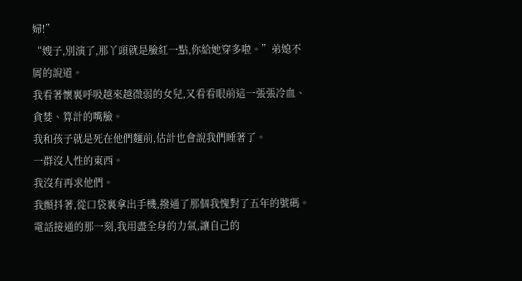婦!”
“嫂子,別演了,那丫頭就是臉紅一點,你給她穿多啦。”弟媳不屑的說道。
我看著懷裏呼吸越來越微弱的女兒,又看看眼前這一張張冷血、貪婪、算計的嘴臉。
我和孩子就是死在他們麵前,估計也會說我們睡著了。
一群沒人性的東西。
我沒有再求他們。
我顫抖著,從口袋裏拿出手機,撥通了那個我愧對了五年的號碼。
電話接通的那一刻,我用盡全身的力氣,讓自己的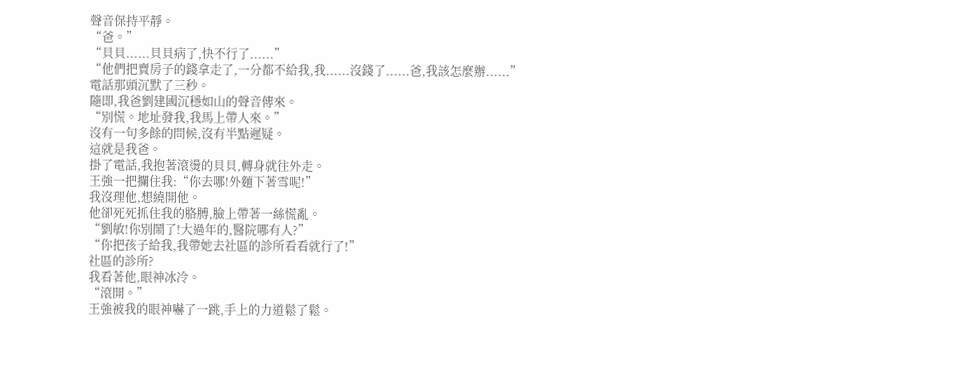聲音保持平靜。
“爸。”
“貝貝......貝貝病了,快不行了......”
“他們把賣房子的錢拿走了,一分都不給我,我......沒錢了......爸,我該怎麼辦......”
電話那頭沉默了三秒。
隨即,我爸劉建國沉穩如山的聲音傳來。
“別慌。地址發我,我馬上帶人來。”
沒有一句多餘的問候,沒有半點遲疑。
這就是我爸。
掛了電話,我抱著滾燙的貝貝,轉身就往外走。
王強一把攔住我:“你去哪!外麵下著雪呢!”
我沒理他,想繞開他。
他卻死死抓住我的胳膊,臉上帶著一絲慌亂。
“劉敏!你別鬧了!大過年的,醫院哪有人?”
“你把孩子給我,我帶她去社區的診所看看就行了!”
社區的診所?
我看著他,眼神冰冷。
“滾開。”
王強被我的眼神嚇了一跳,手上的力道鬆了鬆。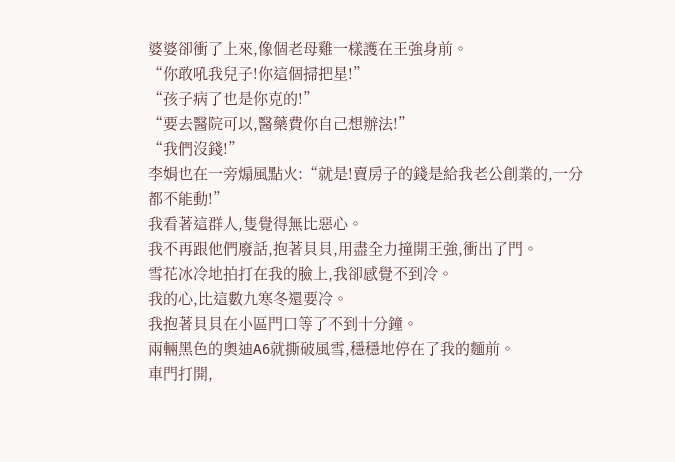婆婆卻衝了上來,像個老母雞一樣護在王強身前。
“你敢吼我兒子!你這個掃把星!”
“孩子病了也是你克的!”
“要去醫院可以,醫藥費你自己想辦法!”
“我們沒錢!”
李娟也在一旁煽風點火:“就是!賣房子的錢是給我老公創業的,一分都不能動!”
我看著這群人,隻覺得無比惡心。
我不再跟他們廢話,抱著貝貝,用盡全力撞開王強,衝出了門。
雪花冰冷地拍打在我的臉上,我卻感覺不到冷。
我的心,比這數九寒冬還要冷。
我抱著貝貝在小區門口等了不到十分鐘。
兩輛黑色的奧迪A6就撕破風雪,穩穩地停在了我的麵前。
車門打開,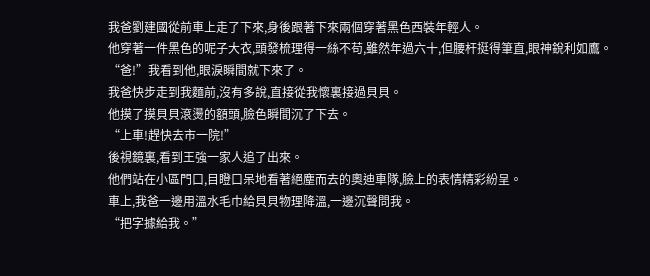我爸劉建國從前車上走了下來,身後跟著下來兩個穿著黑色西裝年輕人。
他穿著一件黑色的呢子大衣,頭發梳理得一絲不苟,雖然年過六十,但腰杆挺得筆直,眼神銳利如鷹。
“爸!”我看到他,眼淚瞬間就下來了。
我爸快步走到我麵前,沒有多說,直接從我懷裏接過貝貝。
他摸了摸貝貝滾燙的額頭,臉色瞬間沉了下去。
“上車!趕快去市一院!”
後視鏡裏,看到王強一家人追了出來。
他們站在小區門口,目瞪口呆地看著絕塵而去的奧迪車隊,臉上的表情精彩紛呈。
車上,我爸一邊用溫水毛巾給貝貝物理降溫,一邊沉聲問我。
“把字據給我。”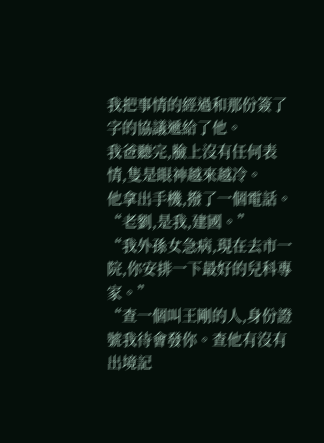我把事情的經過和那份簽了字的協議遞給了他。
我爸聽完,臉上沒有任何表情,隻是眼神越來越冷。
他拿出手機,撥了一個電話。
“老劉,是我,建國。”
“我外孫女急病,現在去市一院,你安排一下最好的兒科專家。”
“查一個叫王剛的人,身份證號我待會發你。查他有沒有出境記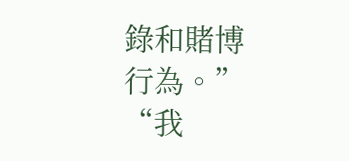錄和賭博行為。”
“我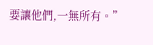要讓他們,一無所有。”